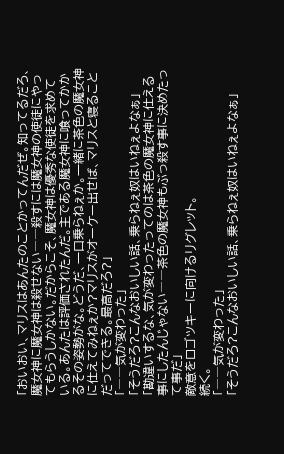「おいおい、マリスはあんたのことかってんだぜ。知ってるだろ、魔女神に魔女神は殺せない――殺すには魔女神の使徒にやってもらうしかない。だからこそ、魔女神は優秀な使徒を求めている。あんたは評価されたんだ。主である魔女神に喰ってかかるその姿勢がな。どうだ、一口乗らねぇか。一緒に茶色の魔女神に仕えてみねぇか?マリスがオーケー出せば、マリスと寝ることだってできる。最高だろ?」
「――気が変わった」
「そうだろ?こんなおいしい話、乗らねぇ奴はいねぇよなぁ」
「勘違いするな、気が変わったってのは茶色の魔女神に仕える事にしたんじゃない――茶色の魔女神もぶっ殺す事に決めたって事だ」
敵意をロゴツキーに向けるリグレット。
続く。
「――気が変わった」
「そうだろ?こんなおいしい話、乗らねぇ奴はいねぇよなぁ」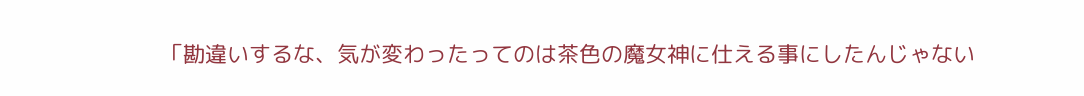「勘違いするな、気が変わったってのは茶色の魔女神に仕える事にしたんじゃない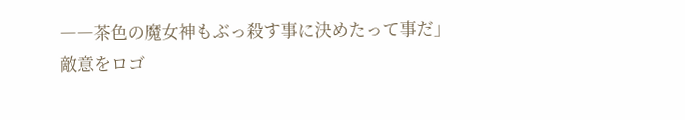――茶色の魔女神もぶっ殺す事に決めたって事だ」
敵意をロゴ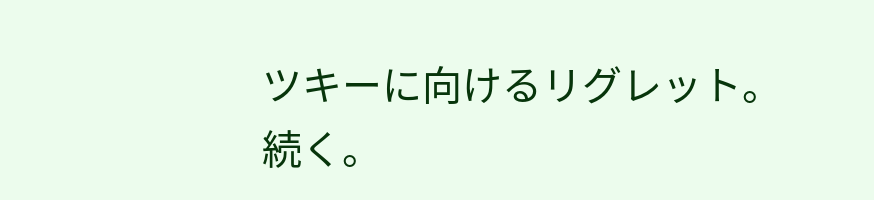ツキーに向けるリグレット。
続く。